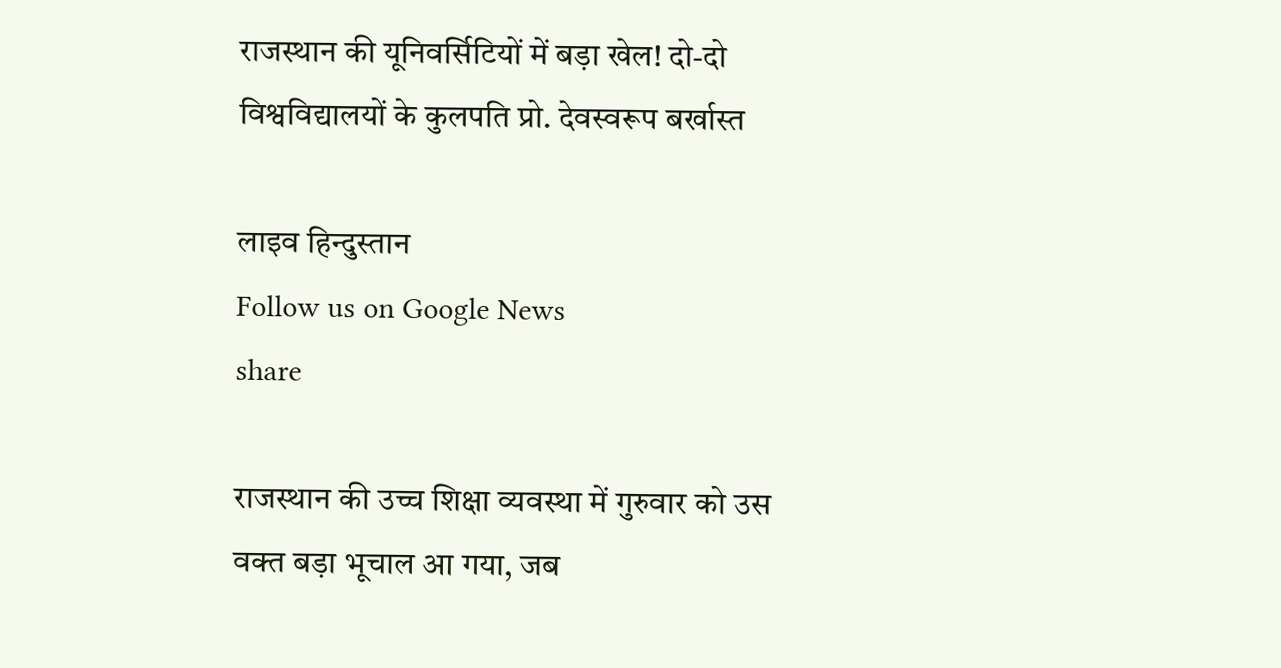राजस्थान की यूनिवर्सिटियों में बड़ा खेल! दो-दो विश्वविद्यालयों के कुलपति प्रो. देवस्वरूप बर्खास्त

लाइव हिन्दुस्तान
Follow us on Google News
share

राजस्थान की उच्च शिक्षा व्यवस्था में गुरुवार को उस वक्त बड़ा भूचाल आ गया, जब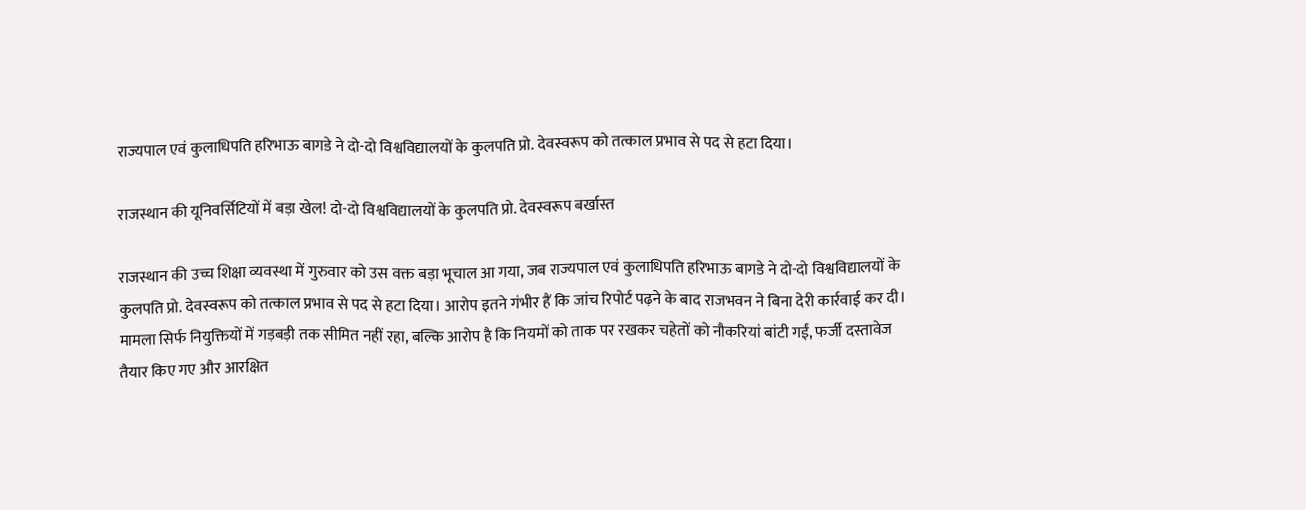राज्यपाल एवं कुलाधिपति हरिभाऊ बागडे ने दो-दो विश्वविद्यालयों के कुलपति प्रो. देवस्वरूप को तत्काल प्रभाव से पद से हटा दिया।

राजस्थान की यूनिवर्सिटियों में बड़ा खेल! दो-दो विश्वविद्यालयों के कुलपति प्रो. देवस्वरूप बर्खास्त

राजस्थान की उच्च शिक्षा व्यवस्था में गुरुवार को उस वक्त बड़ा भूचाल आ गया, जब राज्यपाल एवं कुलाधिपति हरिभाऊ बागडे ने दो-दो विश्वविद्यालयों के कुलपति प्रो. देवस्वरूप को तत्काल प्रभाव से पद से हटा दिया। आरोप इतने गंभीर हैं कि जांच रिपोर्ट पढ़ने के बाद राजभवन ने बिना देरी कार्रवाई कर दी। मामला सिर्फ नियुक्तियों में गड़बड़ी तक सीमित नहीं रहा, बल्कि आरोप है कि नियमों को ताक पर रखकर चहेतों को नौकरियां बांटी गईं, फर्जी दस्तावेज तैयार किए गए और आरक्षित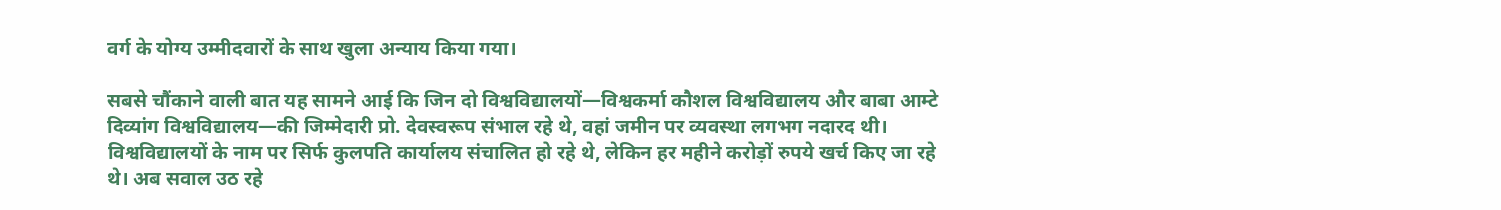वर्ग के योग्य उम्मीदवारों के साथ खुला अन्याय किया गया।

सबसे चौंकाने वाली बात यह सामने आई कि जिन दो विश्वविद्यालयों—विश्वकर्मा कौशल विश्वविद्यालय और बाबा आम्टे दिव्यांग विश्वविद्यालय—की जिम्मेदारी प्रो. देवस्वरूप संभाल रहे थे, वहां जमीन पर व्यवस्था लगभग नदारद थी। विश्वविद्यालयों के नाम पर सिर्फ कुलपति कार्यालय संचालित हो रहे थे, लेकिन हर महीने करोड़ों रुपये खर्च किए जा रहे थे। अब सवाल उठ रहे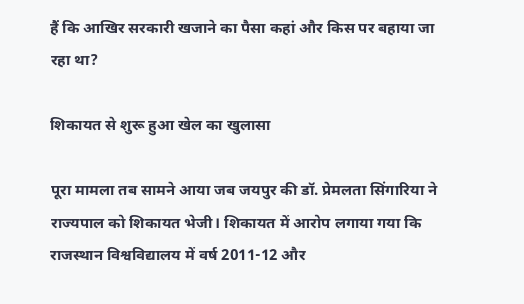हैं कि आखिर सरकारी खजाने का पैसा कहां और किस पर बहाया जा रहा था?

शिकायत से शुरू हुआ खेल का खुलासा

पूरा मामला तब सामने आया जब जयपुर की डॉ. प्रेमलता सिंगारिया ने राज्यपाल को शिकायत भेजी। शिकायत में आरोप लगाया गया कि राजस्थान विश्वविद्यालय में वर्ष 2011-12 और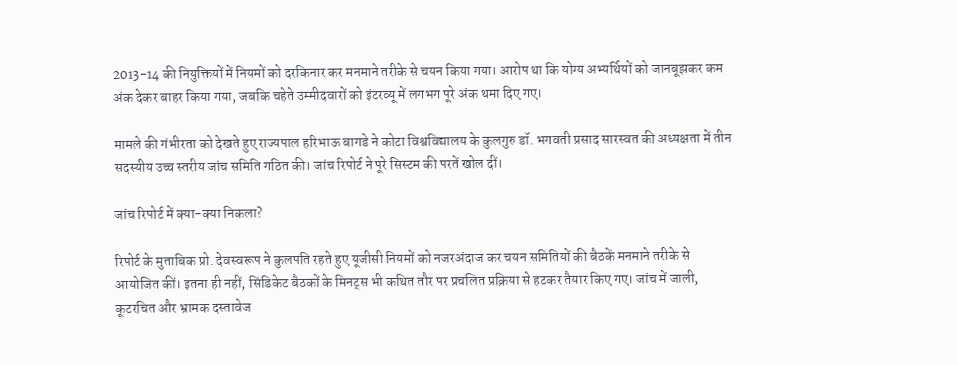2013-14 की नियुक्तियों में नियमों को दरकिनार कर मनमाने तरीके से चयन किया गया। आरोप था कि योग्य अभ्यर्थियों को जानबूझकर कम अंक देकर बाहर किया गया, जबकि चहेते उम्मीदवारों को इंटरव्यू में लगभग पूरे अंक थमा दिए गए।

मामले की गंभीरता को देखते हुए राज्यपाल हरिभाऊ बागडे ने कोटा विश्वविद्यालय के कुलगुरु डॉ. भगवती प्रसाद सारस्वत की अध्यक्षता में तीन सदस्यीय उच्च स्तरीय जांच समिति गठित की। जांच रिपोर्ट ने पूरे सिस्टम की परतें खोल दीं।

जांच रिपोर्ट में क्या-क्या निकला?

रिपोर्ट के मुताबिक प्रो. देवस्वरूप ने कुलपति रहते हुए यूजीसी नियमों को नजरअंदाज कर चयन समितियों की बैठकें मनमाने तरीके से आयोजित कीं। इतना ही नहीं, सिंडिकेट बैठकों के मिनट्स भी कथित तौर पर प्रचलित प्रक्रिया से हटकर तैयार किए गए। जांच में जाली, कूटरचित और भ्रामक दस्तावेज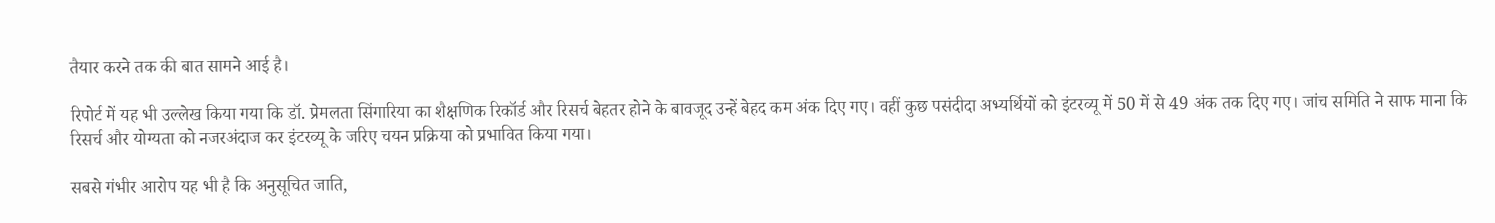तैयार करने तक की बात सामने आई है।

रिपोर्ट में यह भी उल्लेख किया गया कि डॉ. प्रेमलता सिंगारिया का शैक्षणिक रिकॉर्ड और रिसर्च बेहतर होने के बावजूद उन्हें बेहद कम अंक दिए गए। वहीं कुछ पसंदीदा अभ्यर्थियों को इंटरव्यू में 50 में से 49 अंक तक दिए गए। जांच समिति ने साफ माना कि रिसर्च और योग्यता को नजरअंदाज कर इंटरव्यू के जरिए चयन प्रक्रिया को प्रभावित किया गया।

सबसे गंभीर आरोप यह भी है कि अनुसूचित जाति,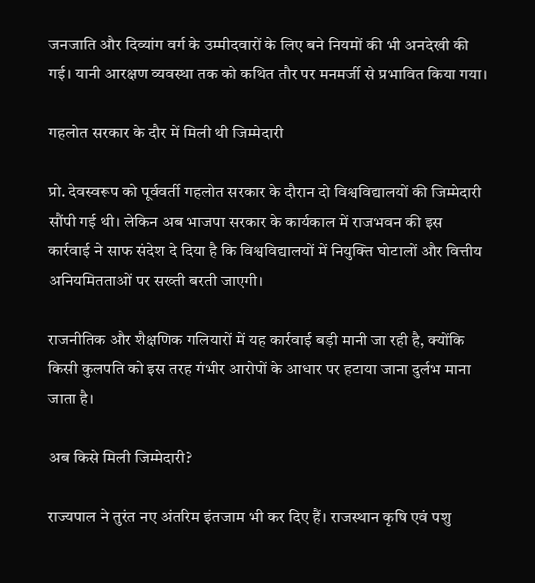जनजाति और दिव्यांग वर्ग के उम्मीदवारों के लिए बने नियमों की भी अनदेखी की गई। यानी आरक्षण व्यवस्था तक को कथित तौर पर मनमर्जी से प्रभावित किया गया।

गहलोत सरकार के दौर में मिली थी जिम्मेदारी

प्रो. देवस्वरूप को पूर्ववर्ती गहलोत सरकार के दौरान दो विश्वविद्यालयों की जिम्मेदारी सौंपी गई थी। लेकिन अब भाजपा सरकार के कार्यकाल में राजभवन की इस कार्रवाई ने साफ संदेश दे दिया है कि विश्वविद्यालयों में नियुक्ति घोटालों और वित्तीय अनियमितताओं पर सख्ती बरती जाएगी।

राजनीतिक और शैक्षणिक गलियारों में यह कार्रवाई बड़ी मानी जा रही है, क्योंकि किसी कुलपति को इस तरह गंभीर आरोपों के आधार पर हटाया जाना दुर्लभ माना जाता है।

अब किसे मिली जिम्मेदारी?

राज्यपाल ने तुरंत नए अंतरिम इंतजाम भी कर दिए हैं। राजस्थान कृषि एवं पशु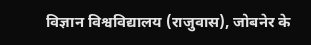विज्ञान विश्वविद्यालय (राजुवास), जोबनेर के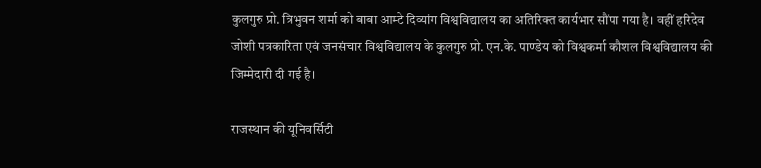कुलगुरु प्रो. त्रिभुवन शर्मा को बाबा आम्टे दिव्यांग विश्वविद्यालय का अतिरिक्त कार्यभार सौंपा गया है। वहीं हरिदेव जोशी पत्रकारिता एवं जनसंचार विश्वविद्यालय के कुलगुरु प्रो. एन.के. पाण्डेय को विश्वकर्मा कौशल विश्वविद्यालय की जिम्मेदारी दी गई है।

राजस्थान की यूनिवर्सिटी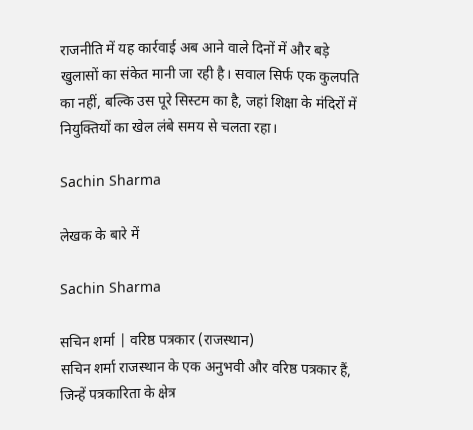राजनीति में यह कार्रवाई अब आने वाले दिनों में और बड़े खुलासों का संकेत मानी जा रही है। सवाल सिर्फ एक कुलपति का नहीं, बल्कि उस पूरे सिस्टम का है, जहां शिक्षा के मंदिरों में नियुक्तियों का खेल लंबे समय से चलता रहा।

Sachin Sharma

लेखक के बारे में

Sachin Sharma

सचिन शर्मा | वरिष्ठ पत्रकार (राजस्थान)
सचिन शर्मा राजस्थान के एक अनुभवी और वरिष्ठ पत्रकार हैं, जिन्हें पत्रकारिता के क्षेत्र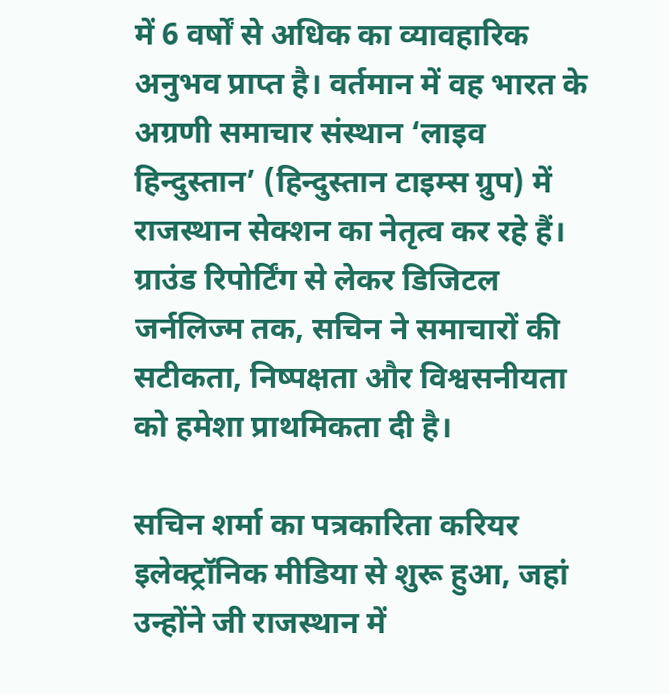में 6 वर्षों से अधिक का व्यावहारिक अनुभव प्राप्त है। वर्तमान में वह भारत के अग्रणी समाचार संस्थान ‘लाइव हिन्दुस्तान’ (हिन्दुस्तान टाइम्स ग्रुप) में राजस्थान सेक्शन का नेतृत्व कर रहे हैं। ग्राउंड रिपोर्टिंग से लेकर डिजिटल जर्नलिज्म तक, सचिन ने समाचारों की सटीकता, निष्पक्षता और विश्वसनीयता को हमेशा प्राथमिकता दी है।

सचिन शर्मा का पत्रकारिता करियर इलेक्ट्रॉनिक मीडिया से शुरू हुआ, जहां उन्होंने जी राजस्थान में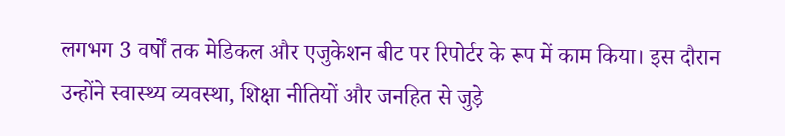लगभग 3 वर्षों तक मेडिकल और एजुकेशन बीट पर रिपोर्टर के रूप में काम किया। इस दौरान उन्होंने स्वास्थ्य व्यवस्था, शिक्षा नीतियों और जनहित से जुड़े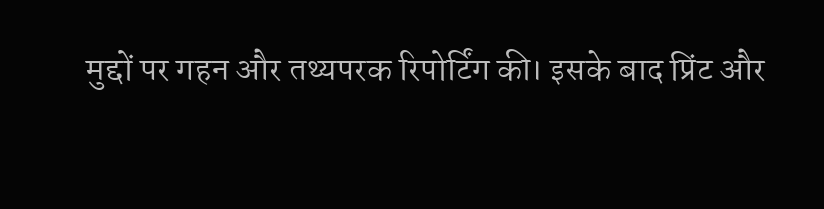मुद्दों पर गहन और तथ्यपरक रिपोर्टिंग की। इसके बाद प्रिंट और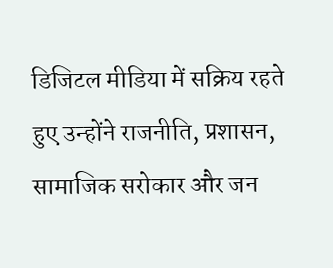डिजिटल मीडिया में सक्रिय रहते हुए उन्होंने राजनीति, प्रशासन, सामाजिक सरोकार और जन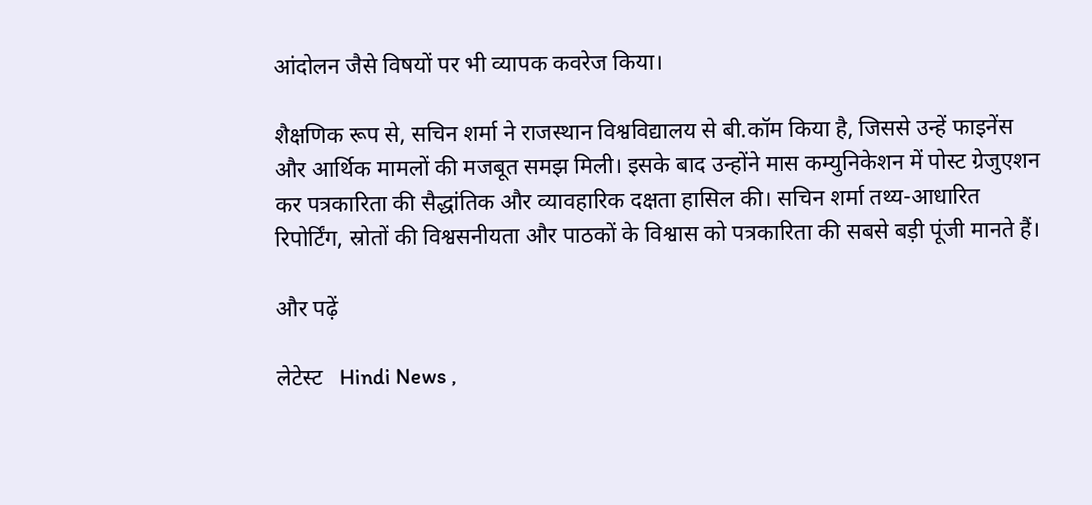आंदोलन जैसे विषयों पर भी व्यापक कवरेज किया।

शैक्षणिक रूप से, सचिन शर्मा ने राजस्थान विश्वविद्यालय से बी.कॉम किया है, जिससे उन्हें फाइनेंस और आर्थिक मामलों की मजबूत समझ मिली। इसके बाद उन्होंने मास कम्युनिकेशन में पोस्ट ग्रेजुएशन कर पत्रकारिता की सैद्धांतिक और व्यावहारिक दक्षता हासिल की। सचिन शर्मा तथ्य-आधारित रिपोर्टिंग, स्रोतों की विश्वसनीयता और पाठकों के विश्वास को पत्रकारिता की सबसे बड़ी पूंजी मानते हैं।

और पढ़ें

लेटेस्ट   Hindi News ,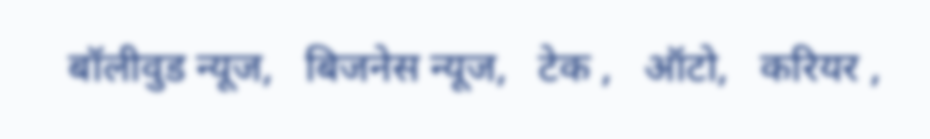बॉलीवुड न्यूज,   बिजनेस न्यूज,   टेक ,   ऑटो,   करियर ,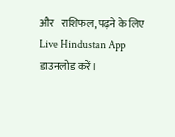और   राशिफल, पढ़ने के लिए Live Hindustan App डाउनलोड करें।